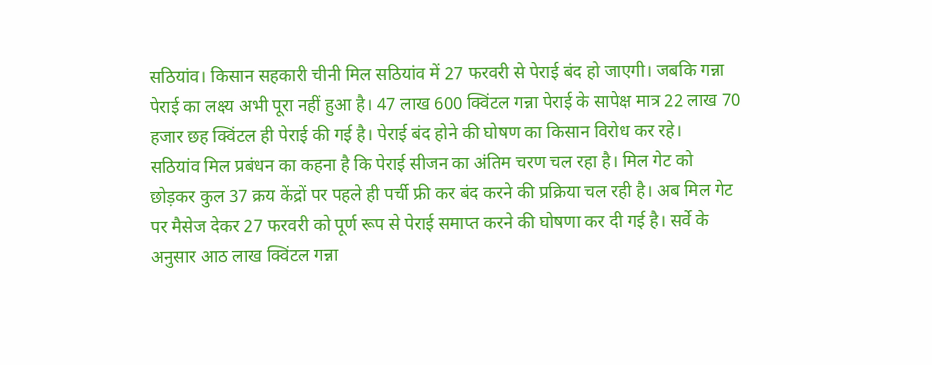सठियांव। किसान सहकारी चीनी मिल सठियांव में 27 फरवरी से पेराई बंद हो जाएगी। जबकि गन्ना पेराई का लक्ष्य अभी पूरा नहीं हुआ है। 47 लाख 600 क्विंटल गन्ना पेराई के सापेक्ष मात्र 22 लाख 70 हजार छह क्विंटल ही पेराई की गई है। पेराई बंद होने की घोषण का किसान विरोध कर रहे।
सठियांव मिल प्रबंधन का कहना है कि पेराई सीजन का अंतिम चरण चल रहा है। मिल गेट को छोड़कर कुल 37 क्रय केंद्रों पर पहले ही पर्ची फ्री कर बंद करने की प्रक्रिया चल रही है। अब मिल गेट पर मैसेज देकर 27 फरवरी को पूर्ण रूप से पेराई समाप्त करने की घोषणा कर दी गई है। सर्वे के अनुसार आठ लाख क्विंटल गन्ना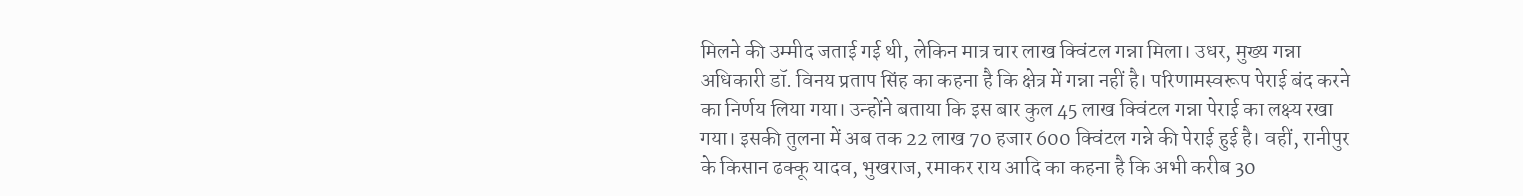मिलने की उम्मीद जताई गई थी, लेकिन मात्र चार लाख क्विंटल गन्ना मिला। उधर, मुख्य गन्ना अधिकारी डॉ. विनय प्रताप सिंह का कहना है कि क्षेत्र में गन्ना नहीं है। परिणामस्वरूप पेराई बंद करने का निर्णय लिया गया। उन्होंने बताया कि इस बार कुल 45 लाख क्विंटल गन्ना पेराई का लक्ष्य रखा गया। इसकी तुलना में अब तक 22 लाख 70 हजार 600 क्विंटल गन्ने की पेराई हुई है। वहीं, रानीपुर के किसान ढक्कू यादव, भुखराज, रमाकर राय आदि का कहना है कि अभी करीब 30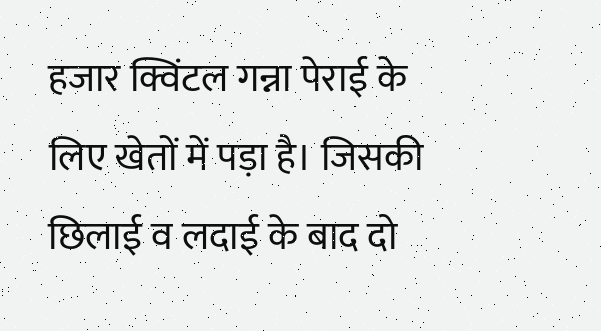हजार क्विंटल गन्ना पेराई के लिए खेतों में पड़ा है। जिसकी छिलाई व लदाई के बाद दो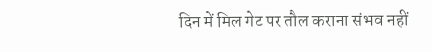दिन में मिल गेट पर तौल कराना संभव नहीं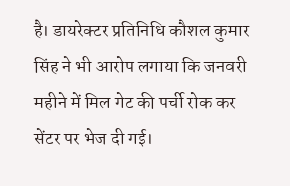है। डायरेक्टर प्रतिनिधि कौशल कुमार सिंह ने भी आरोप लगाया कि जनवरी महीने में मिल गेट की पर्ची रोक कर सेंटर पर भेज दी गई।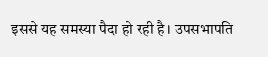इससे यह समस्या पैदा हो रही है। उपसभापति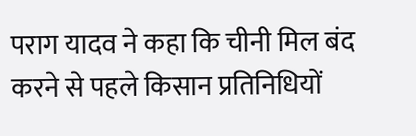पराग यादव ने कहा कि चीनी मिल बंद करने से पहले किसान प्रतिनिधियों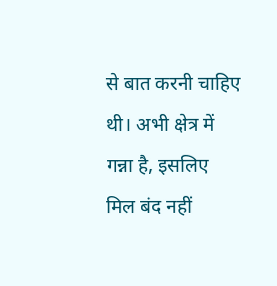से बात करनी चाहिए थी। अभी क्षेत्र में गन्ना है, इसलिए मिल बंद नहीं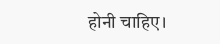होनी चाहिए।